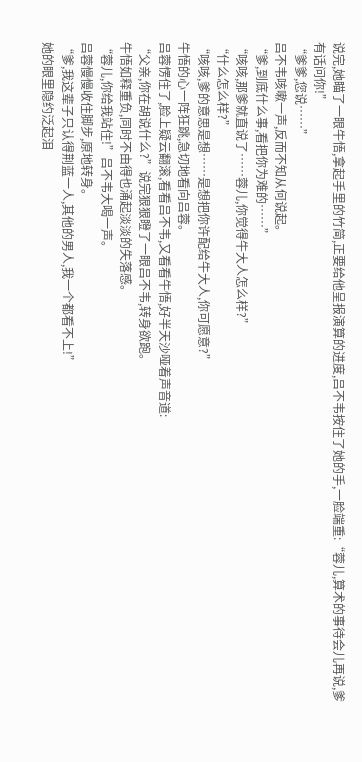说完,她瞄了一眼牛悟,拿起手里的竹简,正要给他呈报演算的进度,吕不韦按住了她的手,一脸端重:“蓉儿,算术的事待会儿再说,爹有话问你!”
“爹爹,您说……”
吕不韦咳嗽一声,反而不知从何说起。
“爹,到底什么事,看把你为难的……”
“咳咳,那爹就直说了……蓉儿,你觉得牛大人怎么样?”
“什么怎么样?”
“咳咳,爹的意思是想……是想把你许配给牛大人,你可愿意?”
牛悟的心一阵狂跳,急切地看向吕蓉。
吕蓉愣住了,脸上疑云翻滚,看看吕不韦,又看看牛悟,好半天沙哑着声音道:
“父亲,你在胡说什么?”说完狠狠瞪了一眼吕不韦,转身欲跑。
牛悟如释重负,同时不由得也涌起淡淡的失落感。
“蓉儿,你给我站住!”吕不韦大喝一声。
吕蓉慢慢收住脚步,原地转身。
“爹,我这辈子只认得荆蓝一人,其他的男人,我一个都看不上!”
她的眼里隐约泛起泪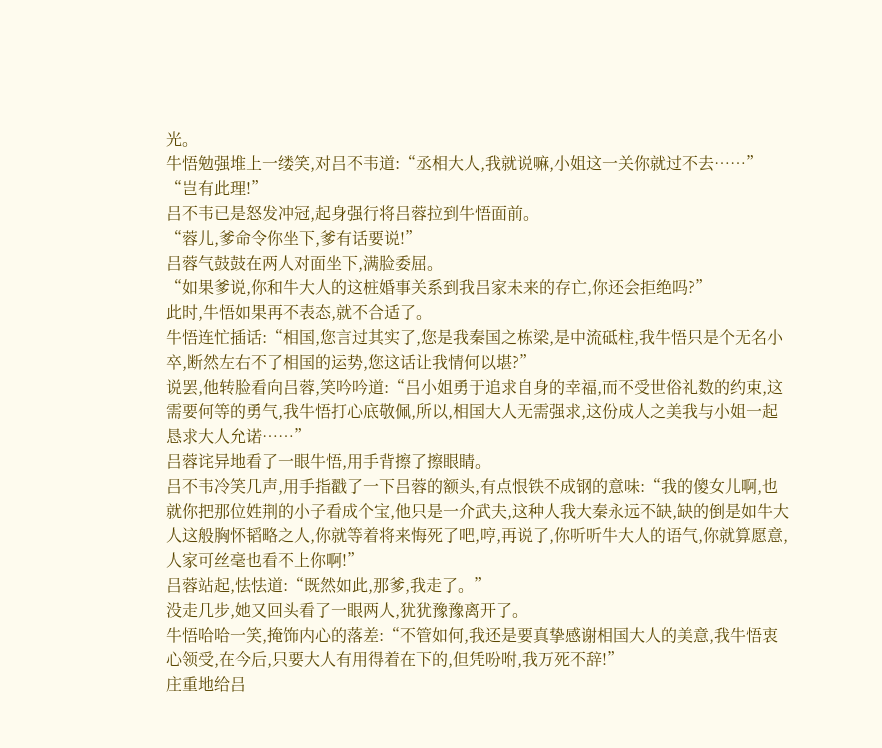光。
牛悟勉强堆上一缕笑,对吕不韦道:“丞相大人,我就说嘛,小姐这一关你就过不去……”
“岂有此理!”
吕不韦已是怒发冲冠,起身强行将吕蓉拉到牛悟面前。
“蓉儿,爹命令你坐下,爹有话要说!”
吕蓉气鼓鼓在两人对面坐下,满脸委屈。
“如果爹说,你和牛大人的这桩婚事关系到我吕家未来的存亡,你还会拒绝吗?”
此时,牛悟如果再不表态,就不合适了。
牛悟连忙插话:“相国,您言过其实了,您是我秦国之栋梁,是中流砥柱,我牛悟只是个无名小卒,断然左右不了相国的运势,您这话让我情何以堪?”
说罢,他转脸看向吕蓉,笑吟吟道:“吕小姐勇于追求自身的幸福,而不受世俗礼数的约束,这需要何等的勇气,我牛悟打心底敬佩,所以,相国大人无需强求,这份成人之美我与小姐一起恳求大人允诺……”
吕蓉诧异地看了一眼牛悟,用手背擦了擦眼睛。
吕不韦冷笑几声,用手指戳了一下吕蓉的额头,有点恨铁不成钢的意味:“我的傻女儿啊,也就你把那位姓荆的小子看成个宝,他只是一介武夫,这种人我大秦永远不缺,缺的倒是如牛大人这般胸怀韬略之人,你就等着将来悔死了吧,哼,再说了,你听听牛大人的语气,你就算愿意,人家可丝毫也看不上你啊!”
吕蓉站起,怯怯道:“既然如此,那爹,我走了。”
没走几步,她又回头看了一眼两人,犹犹豫豫离开了。
牛悟哈哈一笑,掩饰内心的落差:“不管如何,我还是要真挚感谢相国大人的美意,我牛悟衷心领受,在今后,只要大人有用得着在下的,但凭吩咐,我万死不辞!”
庄重地给吕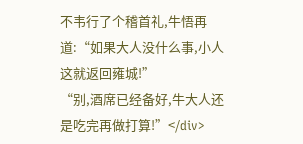不韦行了个稽首礼,牛悟再道:“如果大人没什么事,小人这就返回雍城!”
“别,酒席已经备好,牛大人还是吃完再做打算!”</div>